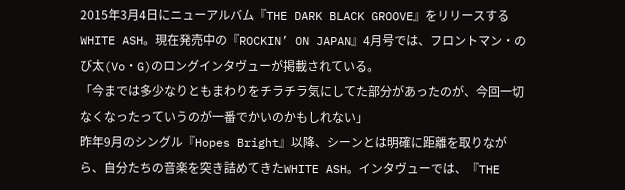2015年3月4日にニューアルバム『THE DARK BLACK GROOVE』をリリースするWHITE ASH。現在発売中の『ROCKIN’ ON JAPAN』4月号では、フロントマン・のび太(Vo・G)のロングインタヴューが掲載されている。
「今までは多少なりともまわりをチラチラ気にしてた部分があったのが、今回一切なくなったっていうのが一番でかいのかもしれない」
昨年9月のシングル『Hopes Bright』以降、シーンとは明確に距離を取りながら、自分たちの音楽を突き詰めてきたWHITE ASH。インタヴューでは、『THE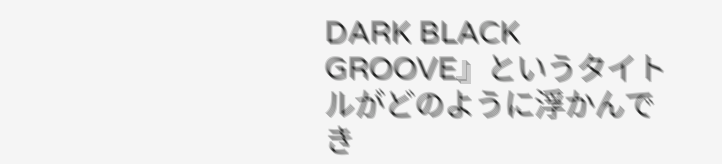DARK BLACK GROOVE』というタイトルがどのように浮かんでき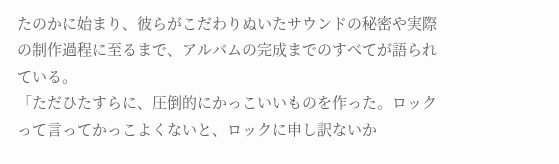たのかに始まり、彼らがこだわりぬいたサウンドの秘密や実際の制作過程に至るまで、アルバムの完成までのすべてが語られている。
「ただひたすらに、圧倒的にかっこいいものを作った。ロックって言ってかっこよくないと、ロックに申し訳ないか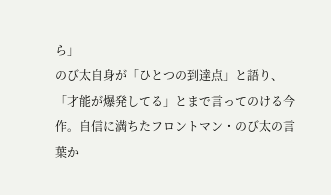ら」
のび太自身が「ひとつの到達点」と語り、「才能が爆発してる」とまで言ってのける今作。自信に満ちたフロントマン・のび太の言葉か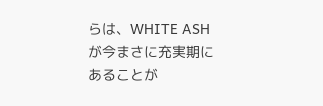らは、WHITE ASHが今まさに充実期にあることが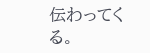伝わってくる。